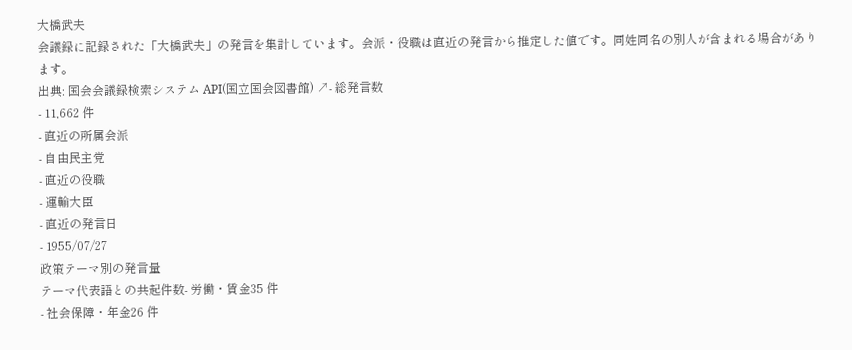大橋武夫
会議録に記録された「大橋武夫」の発言を集計しています。会派・役職は直近の発言から推定した値です。同姓同名の別人が含まれる場合があります。
出典: 国会会議録検索システム API(国立国会図書館) ↗- 総発言数
- 11,662 件
- 直近の所属会派
- 自由民主党
- 直近の役職
- 運輸大臣
- 直近の発言日
- 1955/07/27
政策テーマ別の発言量
テーマ代表語との共起件数- 労働・賃金35 件
- 社会保障・年金26 件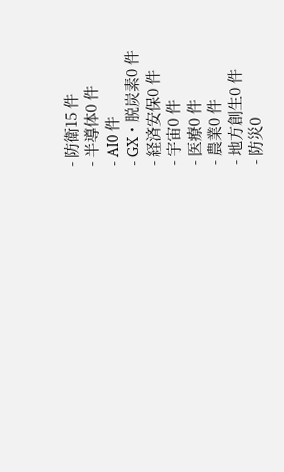- 防衛15 件
- 半導体0 件
- AI0 件
- GX・脱炭素0 件
- 経済安保0 件
- 宇宙0 件
- 医療0 件
- 農業0 件
- 地方創生0 件
- 防災0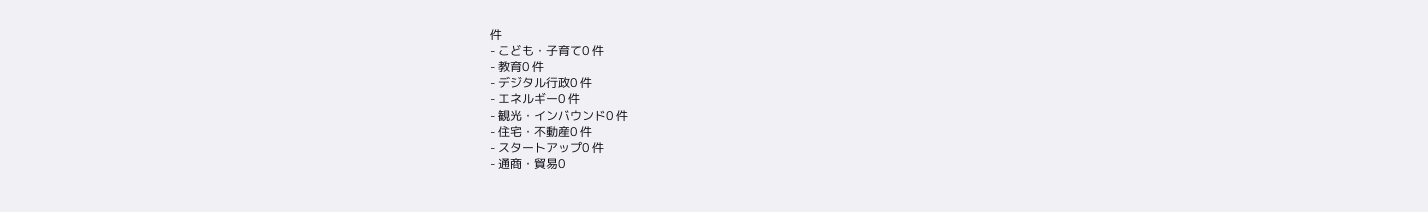件
- こども・子育て0 件
- 教育0 件
- デジタル行政0 件
- エネルギー0 件
- 観光・インバウンド0 件
- 住宅・不動産0 件
- スタートアップ0 件
- 通商・貿易0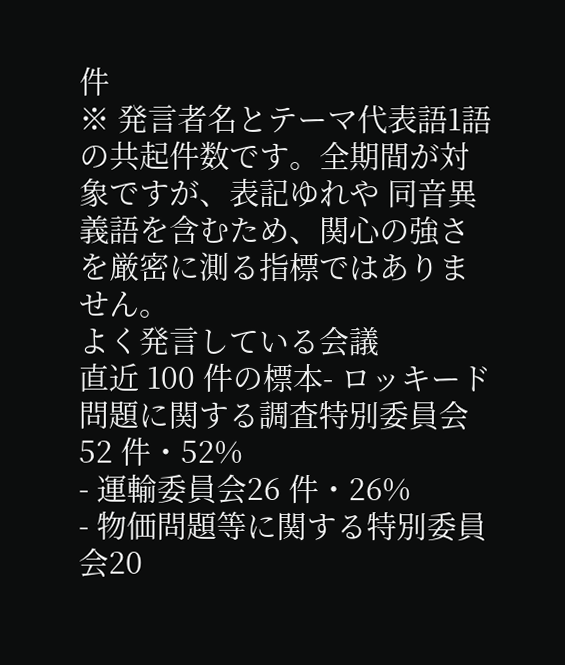件
※ 発言者名とテーマ代表語1語の共起件数です。全期間が対象ですが、表記ゆれや 同音異義語を含むため、関心の強さを厳密に測る指標ではありません。
よく発言している会議
直近 100 件の標本- ロッキード問題に関する調査特別委員会52 件・52%
- 運輸委員会26 件・26%
- 物価問題等に関する特別委員会20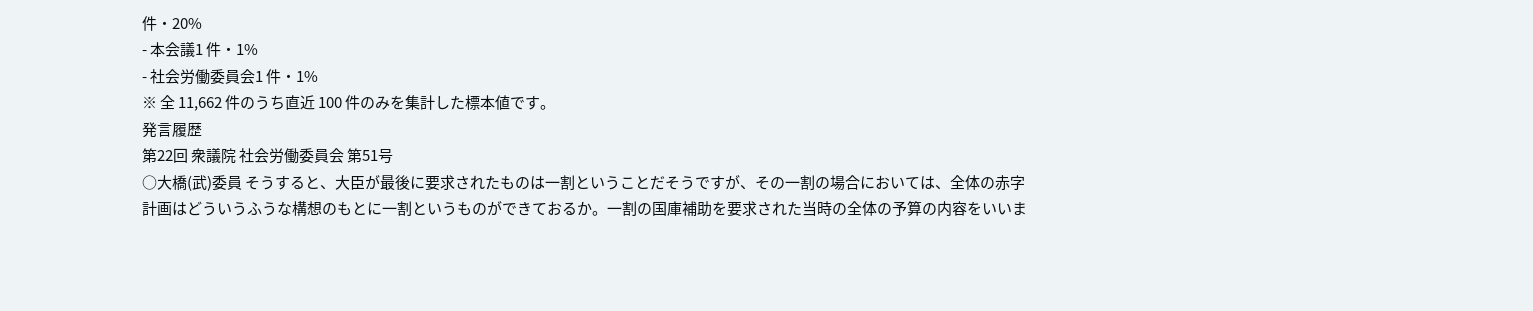件・20%
- 本会議1 件・1%
- 社会労働委員会1 件・1%
※ 全 11,662 件のうち直近 100 件のみを集計した標本値です。
発言履歴
第22回 衆議院 社会労働委員会 第51号
○大橋(武)委員 そうすると、大臣が最後に要求されたものは一割ということだそうですが、その一割の場合においては、全体の赤字計画はどういうふうな構想のもとに一割というものができておるか。一割の国庫補助を要求された当時の全体の予算の内容をいいま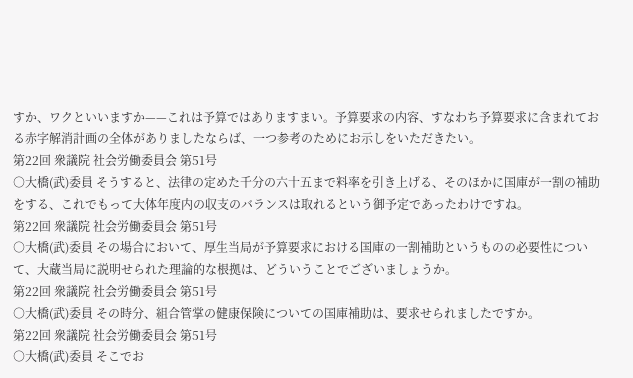すか、ワクといいますか——これは予算ではありますまい。予算要求の内容、すなわち予算要求に含まれておる赤字解消計画の全体がありましたならば、一つ参考のためにお示しをいただきたい。
第22回 衆議院 社会労働委員会 第51号
○大橋(武)委員 そうすると、法律の定めた千分の六十五まで料率を引き上げる、そのほかに国庫が一割の補助をする、これでもって大体年度内の収支のバランスは取れるという御予定であったわけですね。
第22回 衆議院 社会労働委員会 第51号
○大橋(武)委員 その場合において、厚生当局が予算要求における国庫の一割補助というものの必要性について、大蔵当局に説明せられた理論的な根拠は、どういうことでございましょうか。
第22回 衆議院 社会労働委員会 第51号
○大橋(武)委員 その時分、組合管掌の健康保険についての国庫補助は、要求せられましたですか。
第22回 衆議院 社会労働委員会 第51号
○大橋(武)委員 そこでお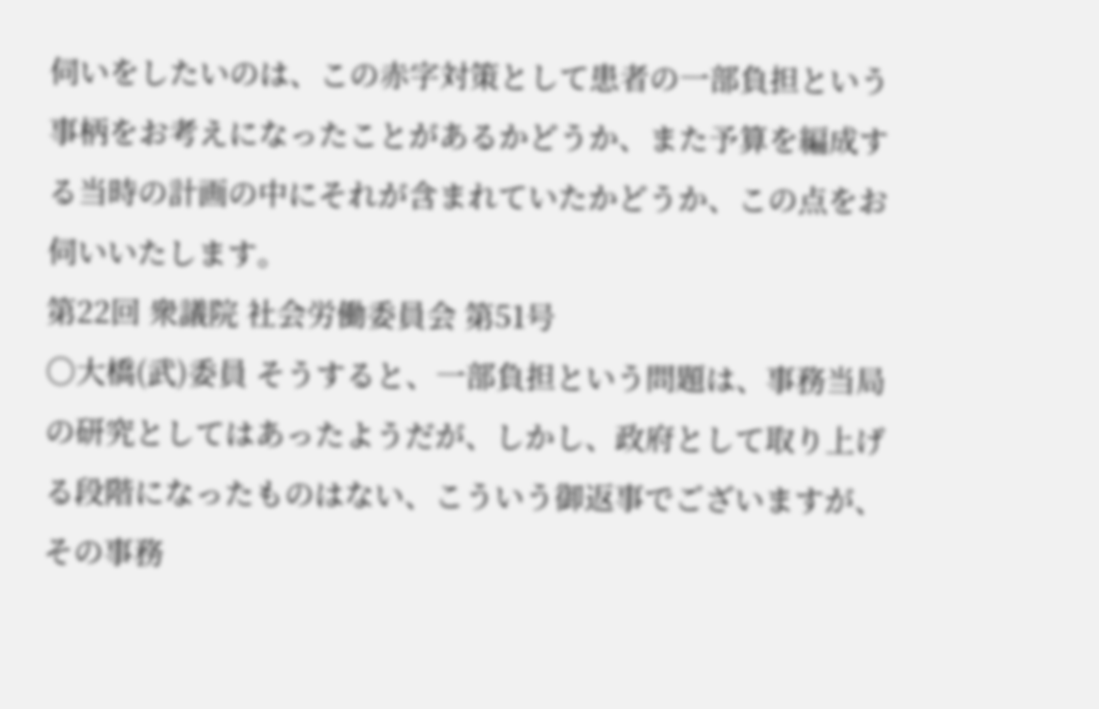伺いをしたいのは、この赤字対策として患者の一部負担という事柄をお考えになったことがあるかどうか、また予算を編成する当時の計画の中にそれが含まれていたかどうか、この点をお伺いいたします。
第22回 衆議院 社会労働委員会 第51号
○大橋(武)委員 そうすると、一部負担という問題は、事務当局の研究としてはあったようだが、しかし、政府として取り上げる段階になったものはない、こういう御返事でございますが、その事務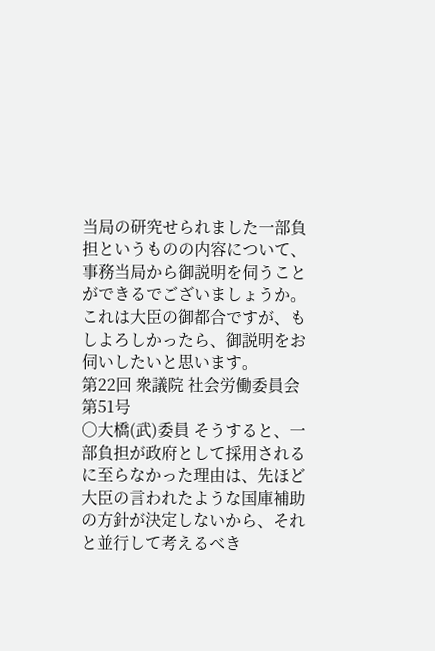当局の研究せられました一部負担というものの内容について、事務当局から御説明を伺うことができるでございましょうか。これは大臣の御都合ですが、もしよろしかったら、御説明をお伺いしたいと思います。
第22回 衆議院 社会労働委員会 第51号
○大橋(武)委員 そうすると、一部負担が政府として採用されるに至らなかった理由は、先ほど大臣の言われたような国庫補助の方針が決定しないから、それと並行して考えるべき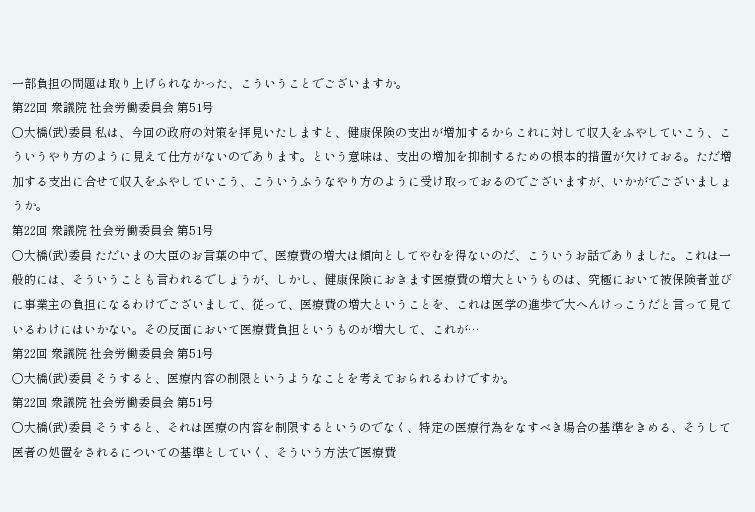一部負担の問題は取り上げられなかった、こういうことでございますか。
第22回 衆議院 社会労働委員会 第51号
○大橋(武)委員 私は、今回の政府の対策を拝見いたしますと、健康保険の支出が増加するからこれに対して収入をふやしていこう、こういうやり方のように見えて仕方がないのであります。という意味は、支出の増加を抑制するための根本的措置が欠けておる。ただ増加する支出に合せて収入をふやしていこう、こういうふうなやり方のように受け取っておるのでございますが、いかがでございましょうか。
第22回 衆議院 社会労働委員会 第51号
○大橋(武)委員 ただいまの大臣のお言葉の中で、医療費の増大は傾向としてやむを得ないのだ、こういうお話でありました。これは一般的には、そういうことも言われるでしょうが、しかし、健康保険におきます医療費の増大というものは、究極において被保険者並びに事業主の負担になるわけでございまして、従って、医療費の増大ということを、これは医学の進歩で大へんけっこうだと言って見ているわけにはいかない。その反面において医療費負担というものが増大して、これが…
第22回 衆議院 社会労働委員会 第51号
○大橋(武)委員 そうすると、医療内容の制限というようなことを考えておられるわけですか。
第22回 衆議院 社会労働委員会 第51号
○大橋(武)委員 そうすると、それは医療の内容を制限するというのでなく、特定の医療行為をなすべき場合の基準をきめる、そうして医者の処置をされるについての基準としていく、そういう方法で医療費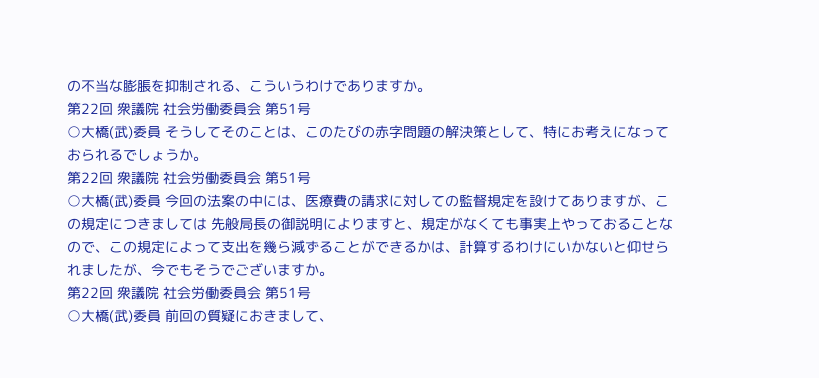の不当な膨脹を抑制される、こういうわけでありますか。
第22回 衆議院 社会労働委員会 第51号
○大橋(武)委員 そうしてそのことは、このたびの赤字問題の解決策として、特にお考えになっておられるでしょうか。
第22回 衆議院 社会労働委員会 第51号
○大橋(武)委員 今回の法案の中には、医療費の請求に対しての監督規定を設けてありますが、この規定につきましては 先般局長の御説明によりますと、規定がなくても事実上やっておることなので、この規定によって支出を幾ら減ずることができるかは、計算するわけにいかないと仰せられましたが、今でもそうでございますか。
第22回 衆議院 社会労働委員会 第51号
○大橋(武)委員 前回の質疑におきまして、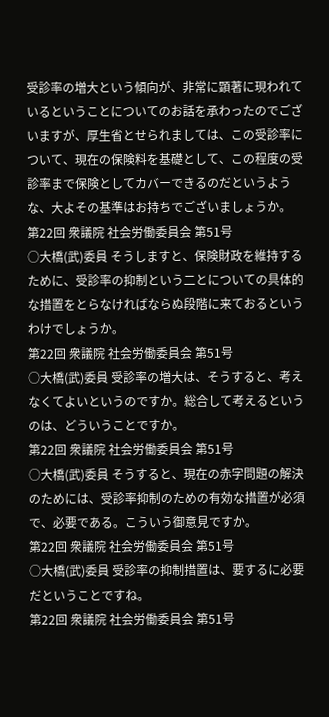受診率の増大という傾向が、非常に顕著に現われているということについてのお話を承わったのでございますが、厚生省とせられましては、この受診率について、現在の保険料を基礎として、この程度の受診率まで保険としてカバーできるのだというような、大よその基準はお持ちでございましょうか。
第22回 衆議院 社会労働委員会 第51号
○大橋(武)委員 そうしますと、保険財政を維持するために、受診率の抑制という二とについての具体的な措置をとらなければならぬ段階に来ておるというわけでしょうか。
第22回 衆議院 社会労働委員会 第51号
○大橋(武)委員 受診率の増大は、そうすると、考えなくてよいというのですか。総合して考えるというのは、どういうことですか。
第22回 衆議院 社会労働委員会 第51号
○大橋(武)委員 そうすると、現在の赤字問題の解決のためには、受診率抑制のための有効な措置が必須で、必要である。こういう御意見ですか。
第22回 衆議院 社会労働委員会 第51号
○大橋(武)委員 受診率の抑制措置は、要するに必要だということですね。
第22回 衆議院 社会労働委員会 第51号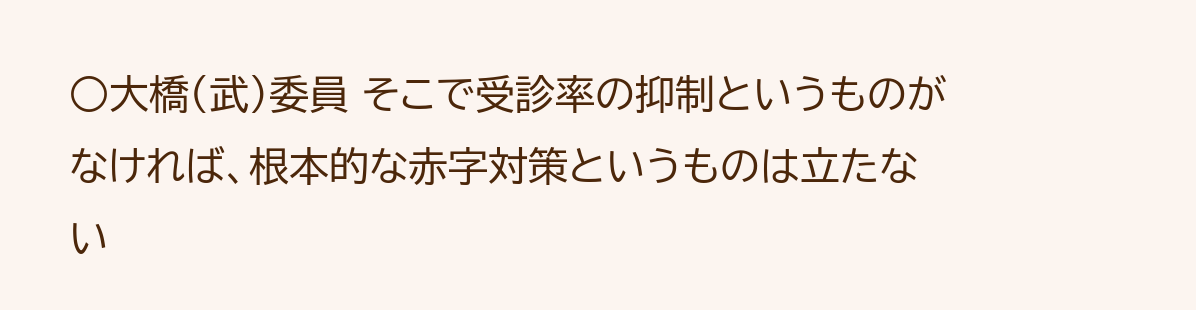○大橋(武)委員 そこで受診率の抑制というものがなければ、根本的な赤字対策というものは立たない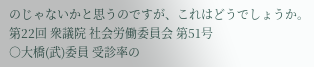のじゃないかと思うのですが、これはどうでしょうか。
第22回 衆議院 社会労働委員会 第51号
○大橋(武)委員 受診率の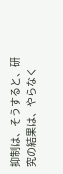抑制は、そうすると、研究の結果は、やらなく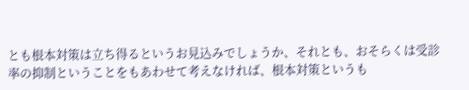とも根本対策は立ち得るというお見込みでしょうか、それとも、おそらくは受診率の抑制ということをもあわせて考えなければ、根本対策というも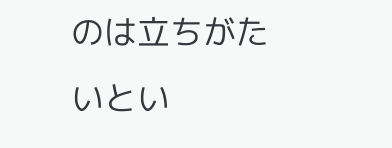のは立ちがたいとい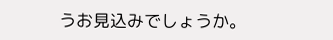うお見込みでしょうか。